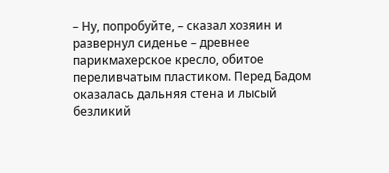– Ну, попробуйте, – сказал хозяин и развернул сиденье – древнее парикмахерское кресло, обитое переливчатым пластиком. Перед Бадом оказалась дальняя стена и лысый безликий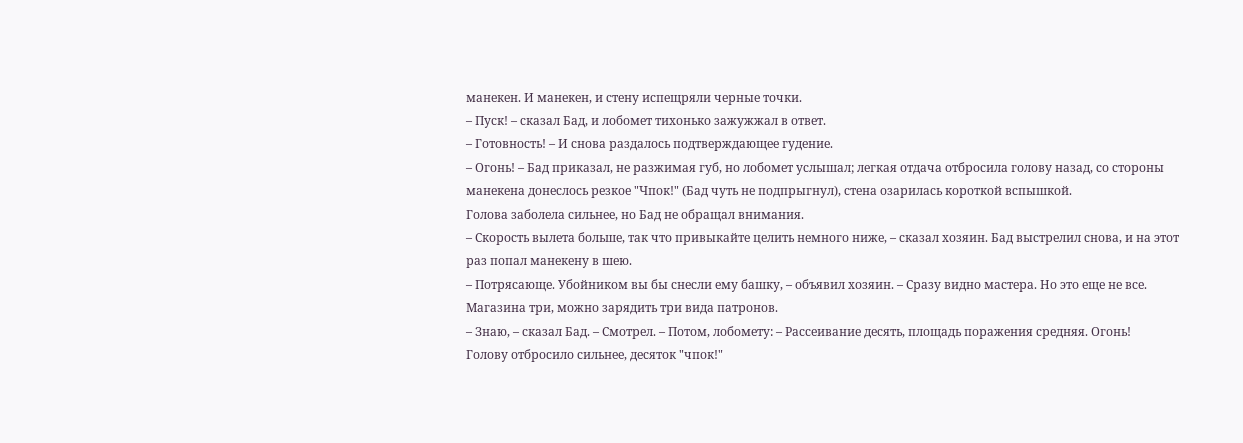манекен. И манекен, и стену испещряли черные точки.
– Пуск! – сказал Бад, и лобомет тихонько зажужжал в ответ.
– Готовность! – И снова раздалось подтверждающее гудение.
– Огонь! – Бад приказал, не разжимая губ, но лобомет услышал; легкая отдача отбросила голову назад, со стороны манекена донеслось резкое "Чпок!" (Бад чуть не подпрыгнул), стена озарилась короткой вспышкой.
Голова заболела сильнее, но Бад не обращал внимания.
– Скорость вылета больше, так что привыкайте целить немного ниже, – сказал хозяин. Бад выстрелил снова, и на этот раз попал манекену в шею.
– Потрясающе. Убойником вы бы снесли ему башку, – объявил хозяин. – Сразу видно мастера. Но это еще не все. Магазина три, можно зарядить три вида патронов.
– Знаю, – сказал Бад. – Смотрел. – Потом, лобомету: – Рассеивание десять, площадь поражения средняя. Огонь!
Голову отбросило сильнее, десяток "чпок!"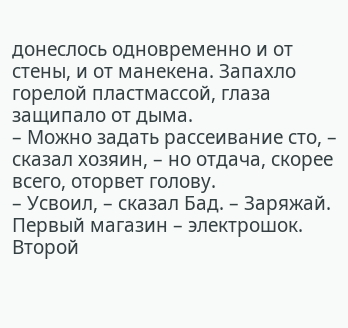донеслось одновременно и от стены, и от манекена. Запахло горелой пластмассой, глаза защипало от дыма.
– Можно задать рассеивание сто, – сказал хозяин, – но отдача, скорее всего, оторвет голову.
– Усвоил, – сказал Бад. – Заряжай. Первый магазин – электрошок. Второй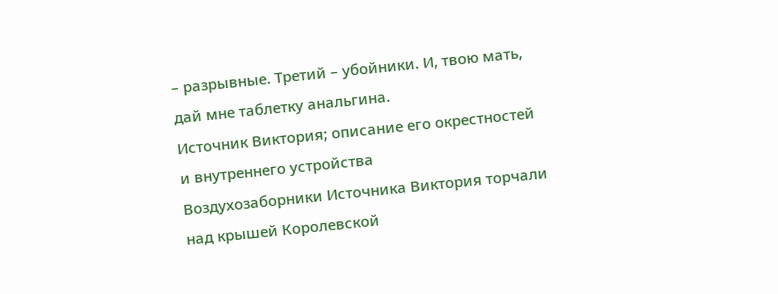– разрывные. Третий – убойники. И, твою мать, дай мне таблетку анальгина.
Источник Виктория; описание его окрестностей и внутреннего устройства
Воздухозаборники Источника Виктория торчали над крышей Королевской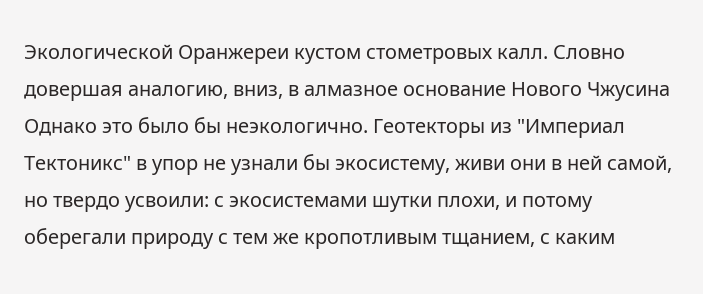Экологической Оранжереи кустом стометровых калл. Словно довершая аналогию, вниз, в алмазное основание Нового Чжусина
Однако это было бы неэкологично. Геотекторы из "Империал Тектоникс" в упор не узнали бы экосистему, живи они в ней самой, но твердо усвоили: с экосистемами шутки плохи, и потому оберегали природу с тем же кропотливым тщанием, с каким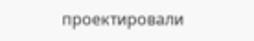проектировали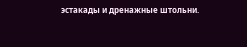эстакады и дренажные штольни.